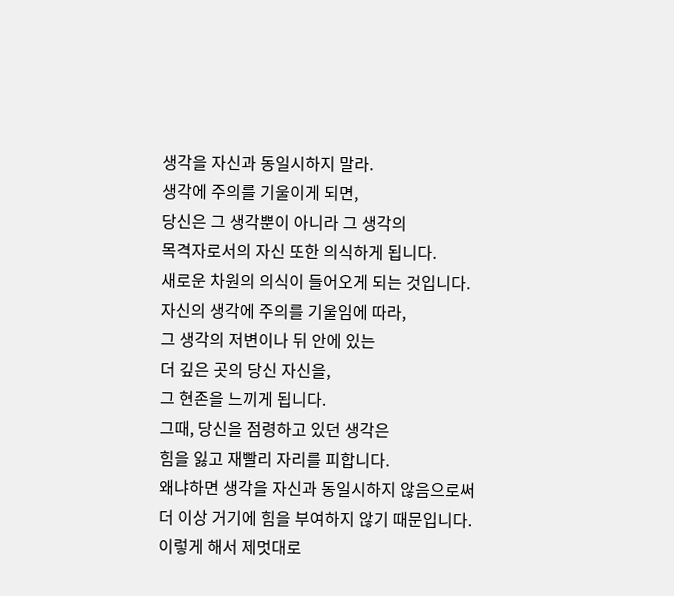생각을 자신과 동일시하지 말라.
생각에 주의를 기울이게 되면,
당신은 그 생각뿐이 아니라 그 생각의
목격자로서의 자신 또한 의식하게 됩니다.
새로운 차원의 의식이 들어오게 되는 것입니다.
자신의 생각에 주의를 기울임에 따라,
그 생각의 저변이나 뒤 안에 있는
더 깊은 곳의 당신 자신을,
그 현존을 느끼게 됩니다.
그때, 당신을 점령하고 있던 생각은
힘을 잃고 재빨리 자리를 피합니다.
왜냐하면 생각을 자신과 동일시하지 않음으로써
더 이상 거기에 힘을 부여하지 않기 때문입니다.
이렇게 해서 제멋대로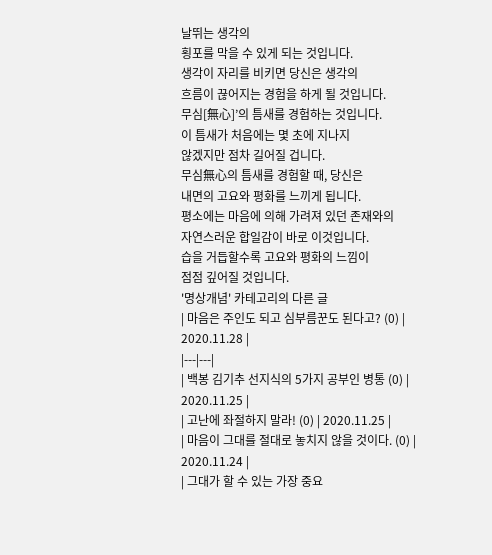날뛰는 생각의
횡포를 막을 수 있게 되는 것입니다.
생각이 자리를 비키면 당신은 생각의
흐름이 끊어지는 경험을 하게 될 것입니다.
무심[無心]’의 틈새를 경험하는 것입니다.
이 틈새가 처음에는 몇 초에 지나지
않겠지만 점차 길어질 겁니다.
무심無心의 틈새를 경험할 때, 당신은
내면의 고요와 평화를 느끼게 됩니다.
평소에는 마음에 의해 가려져 있던 존재와의
자연스러운 합일감이 바로 이것입니다.
습을 거듭할수록 고요와 평화의 느낌이
점점 깊어질 것입니다.
'명상개념' 카테고리의 다른 글
| 마음은 주인도 되고 심부름꾼도 된다고? (0) | 2020.11.28 |
|---|---|
| 백봉 김기추 선지식의 5가지 공부인 병통 (0) | 2020.11.25 |
| 고난에 좌절하지 말라! (0) | 2020.11.25 |
| 마음이 그대를 절대로 놓치지 않을 것이다. (0) | 2020.11.24 |
| 그대가 할 수 있는 가장 중요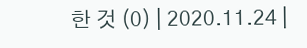한 것 (0) | 2020.11.24 |